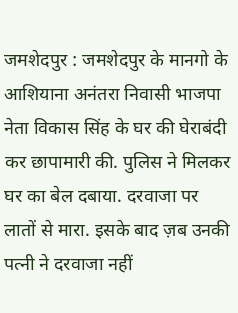जमशेदपुर : जमशेदपुर के मानगो के आशियाना अनंतरा निवासी भाजपा नेता विकास सिंह के घर की घेराबंदी कर छापामारी की. पुलिस ने मिलकर घर का बेल दबाया. दरवाजा पर लातों से मारा. इसके बाद ज़ब उनकी पत्नी ने दरवाजा नहीं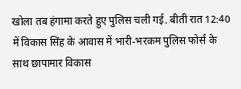खोला तब हंगामा करते हुए पुलिस चली गई. बीती रात 12:40 में विकास सिंह के आवास में भारी-भरकम पुलिस फोर्स के साथ छापामार विकास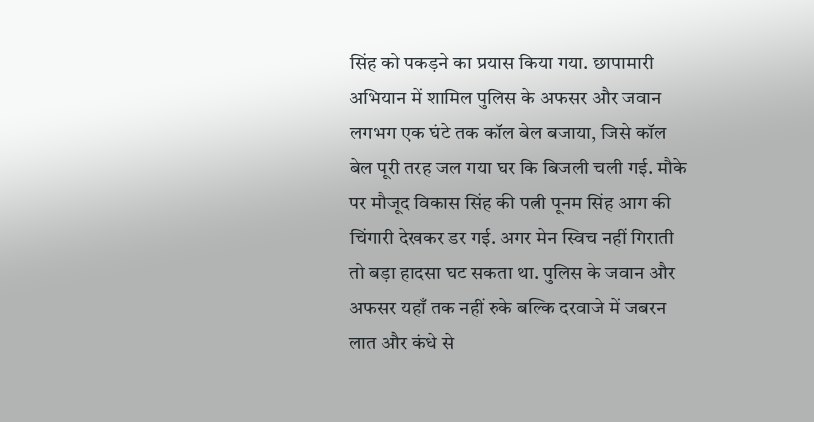सिंह को पकड़ने का प्रयास किया गया. छापामारी अभियान में शामिल पुलिस के अफसर और जवान लगभग एक घंटे तक कॉल बेल बजाया, जिसे कॉल बेल पूरी तरह जल गया घर कि बिजली चली गई. मौके पर मौजूद विकास सिंह की पत्नी पूनम सिंह आग की चिंगारी देखकर डर गई. अगर मेन स्विच नहीं गिराती तो बड़ा हादसा घट सकता था. पुलिस के जवान और अफसर यहाँ तक नहीं रुके बल्कि दरवाजे में जबरन लात और कंधे से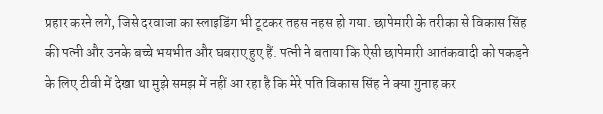प्रहार करने लगे, जिसे दरवाजा का स्लाइडिंग भी टूटकर तहस नहस हो गया. छापेमारी के तरीका से विकास सिंह की पत्नी और उनके बच्चे भयभीत और घबराए हुए हैं. पत्नी ने बताया कि ऐसी छापेमारी आतंकवादी को पकड़ने के लिए टीवी में देखा था मुझे समझ में नहीं आ रहा है कि मेरे पति विकास सिंह ने क्या गुनाह कर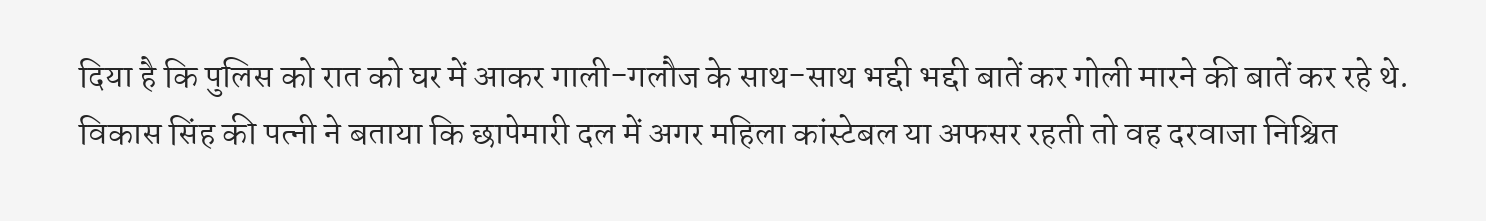दिया है कि पुलिस को रात को घर में आकर गाली-गलौज के साथ-साथ भद्दी भद्दी बातें कर गोली मारने की बातें कर रहे थे. विकास सिंह की पत्नी ने बताया कि छापेमारी दल में अगर महिला कांस्टेबल या अफसर रहती तो वह दरवाजा निश्चित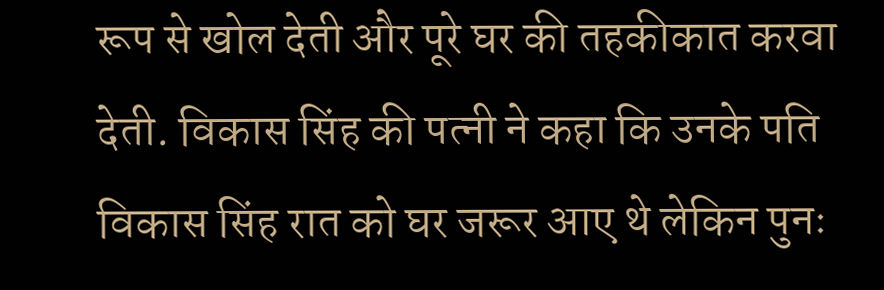रूप से खोल देती और पूरे घर की तहकीकात करवा देती. विकास सिंह की पत्नी ने कहा कि उनके पति विकास सिंह रात को घर जरूर आए थे लेकिन पुनः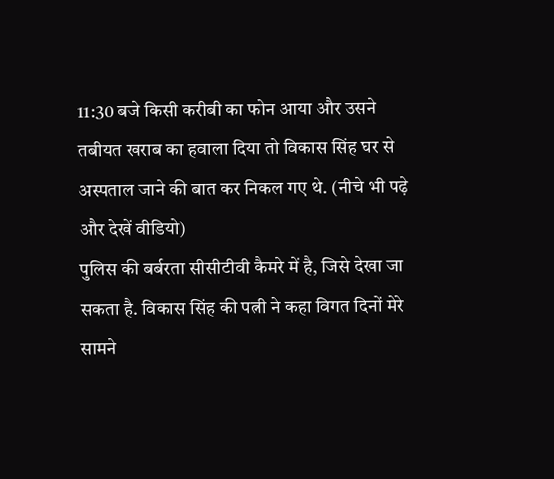11:30 बजे किसी करीबी का फोन आया और उसने तबीयत खराब का हवाला दिया तो विकास सिंह घर से अस्पताल जाने की बात कर निकल गए थे. (नीचे भी पढ़े और देखें वीडियो)
पुलिस की बर्बरता सीसीटीवी कैमरे में है, जिसे देखा जा सकता है. विकास सिंह की पत्नी ने कहा विगत दिनों मेरे सामने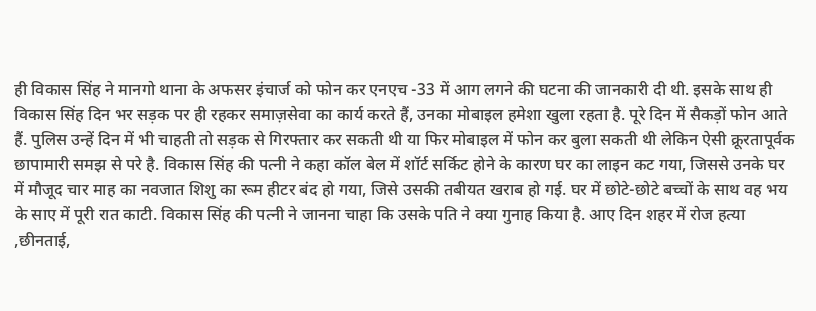ही विकास सिंह ने मानगो थाना के अफसर इंचार्ज को फोन कर एनएच -33 में आग लगने की घटना की जानकारी दी थी. इसके साथ ही विकास सिंह दिन भर सड़क पर ही रहकर समाज़सेवा का कार्य करते हैं, उनका मोबाइल हमेशा खुला रहता है. पूरे दिन में सैकड़ों फोन आते हैं. पुलिस उन्हें दिन में भी चाहती तो सड़क से गिरफ्तार कर सकती थी या फिर मोबाइल में फोन कर बुला सकती थी लेकिन ऐसी क्रूरतापूर्वक छापामारी समझ से परे है. विकास सिंह की पत्नी ने कहा कॉल बेल में शॉर्ट सर्किट होने के कारण घर का लाइन कट गया, जिससे उनके घर में मौजूद चार माह का नवजात शिशु का रूम हीटर बंद हो गया, जिसे उसकी तबीयत खराब हो गई. घर में छोटे-छोटे बच्चों के साथ वह भय के साए में पूरी रात काटी. विकास सिंह की पत्नी ने जानना चाहा कि उसके पति ने क्या गुनाह किया है. आए दिन शहर में रोज हत्या ,छीनताई,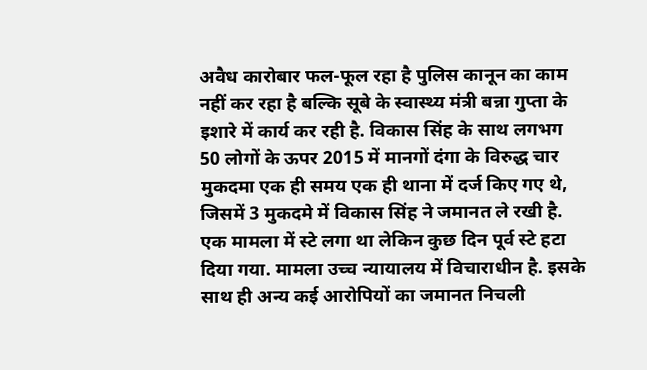अवैध कारोबार फल-फूल रहा है पुलिस कानून का काम नहीं कर रहा है बल्कि सूबे के स्वास्थ्य मंत्री बन्ना गुप्ता के इशारे में कार्य कर रही है. विकास सिंह के साथ लगभग 50 लोगों के ऊपर 2015 में मानगों दंगा के विरुद्ध चार मुकदमा एक ही समय एक ही थाना में दर्ज किए गए थे, जिसमें 3 मुकदमे में विकास सिंह ने जमानत ले रखी है. एक मामला में स्टे लगा था लेकिन कुछ दिन पूर्व स्टे हटा दिया गया. मामला उच्च न्यायालय में विचाराधीन है. इसके साथ ही अन्य कई आरोपियों का जमानत निचली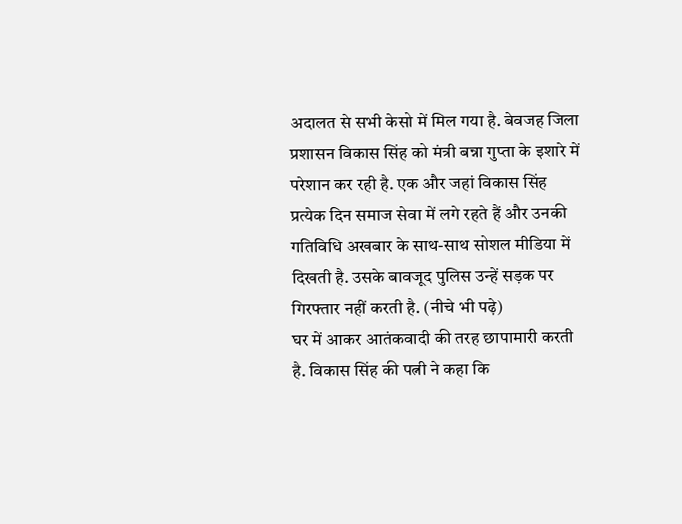अदालत से सभी केसो में मिल गया है. बेवजह जिला प्रशासन विकास सिंह को मंत्री बन्ना गुप्ता के इशारे में परेशान कर रही है. एक और जहां विकास सिंह प्रत्येक दिन समाज सेवा में लगे रहते हैं और उनकी गतिविधि अखबार के साथ-साथ सोशल मीडिया में दिखती है. उसके बावजूद पुलिस उन्हें सड़क पर गिरफ्तार नहीं करती है. (नीचे भी पढ़े)
घर में आकर आतंकवादी की तरह छापामारी करती है. विकास सिंह की पत्नी ने कहा कि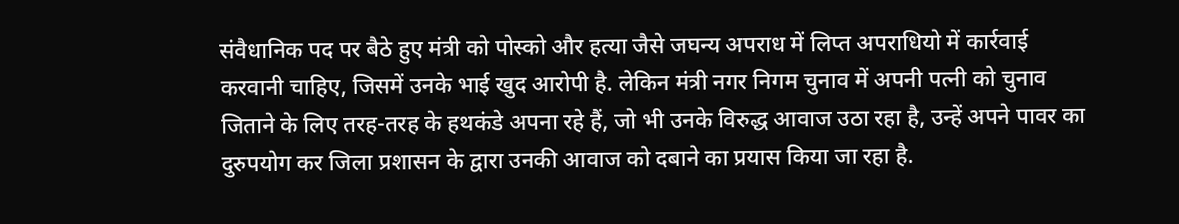संवैधानिक पद पर बैठे हुए मंत्री को पोस्को और हत्या जैसे जघन्य अपराध में लिप्त अपराधियो में कार्रवाई करवानी चाहिए, जिसमें उनके भाई खुद आरोपी है. लेकिन मंत्री नगर निगम चुनाव में अपनी पत्नी को चुनाव जिताने के लिए तरह-तरह के हथकंडे अपना रहे हैं, जो भी उनके विरुद्ध आवाज उठा रहा है, उन्हें अपने पावर का दुरुपयोग कर जिला प्रशासन के द्वारा उनकी आवाज को दबाने का प्रयास किया जा रहा है.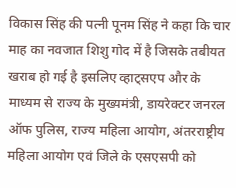विकास सिंह की पत्नी पूनम सिंह ने कहा कि चार माह का नवजात शिशु गोद में है जिसके तबीयत खराब हो गई है इसलिए व्हाट्सएप और के माध्यम से राज्य के मुख्यमंत्री, डायरेक्टर जनरल ऑफ पुलिस, राज्य महिला आयोग, अंतरराष्ट्रीय महिला आयोग एवं जिले के एसएसपी को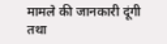मामले की जानकारी दूंगी तथा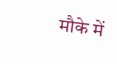मौके में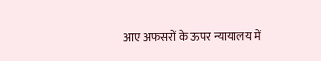आए अफसरों के ऊपर न्यायालय में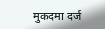मुकदमा दर्ज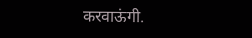करवाऊंगी.